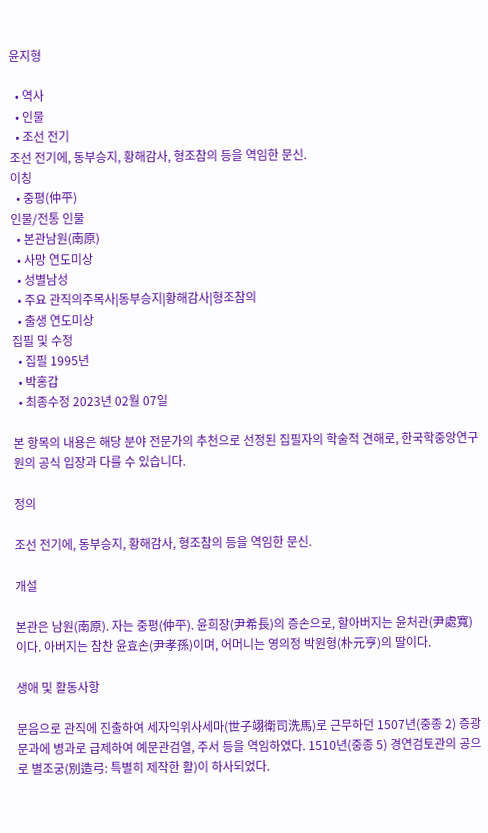윤지형

  • 역사
  • 인물
  • 조선 전기
조선 전기에, 동부승지, 황해감사, 형조참의 등을 역임한 문신.
이칭
  • 중평(仲平)
인물/전통 인물
  • 본관남원(南原)
  • 사망 연도미상
  • 성별남성
  • 주요 관직의주목사|동부승지|황해감사|형조참의
  • 출생 연도미상
집필 및 수정
  • 집필 1995년
  • 박홍갑
  • 최종수정 2023년 02월 07일

본 항목의 내용은 해당 분야 전문가의 추천으로 선정된 집필자의 학술적 견해로, 한국학중앙연구원의 공식 입장과 다를 수 있습니다.

정의

조선 전기에, 동부승지, 황해감사, 형조참의 등을 역임한 문신.

개설

본관은 남원(南原). 자는 중평(仲平). 윤희장(尹希長)의 증손으로, 할아버지는 윤처관(尹處寬)이다. 아버지는 참찬 윤효손(尹孝孫)이며, 어머니는 영의정 박원형(朴元亨)의 딸이다.

생애 및 활동사항

문음으로 관직에 진출하여 세자익위사세마(世子翊衛司洗馬)로 근무하던 1507년(중종 2) 증광문과에 병과로 급제하여 예문관검열, 주서 등을 역임하였다. 1510년(중종 5) 경연검토관의 공으로 별조궁(別造弓: 특별히 제작한 활)이 하사되었다.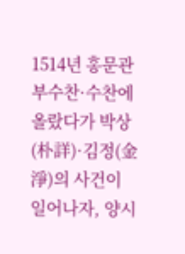1514년 홍문관부수찬·수찬에 올랐다가 박상(朴詳)·김정(金淨)의 사건이 일어나자, 양시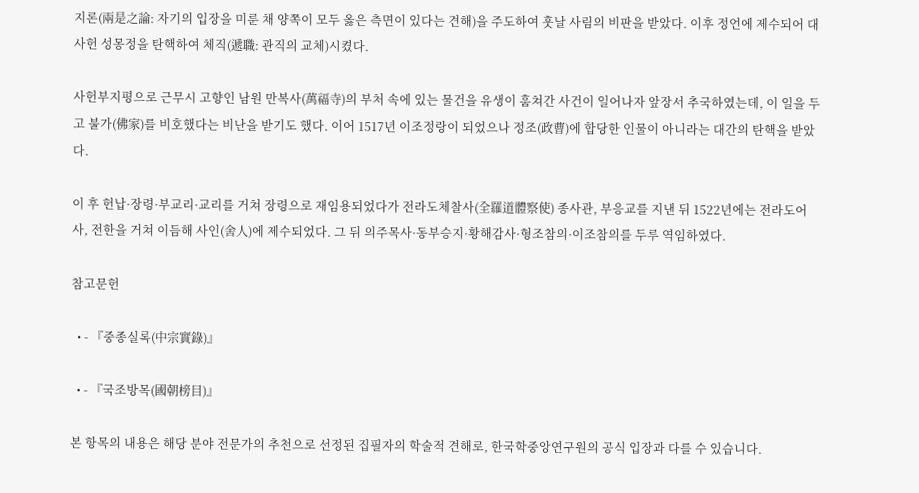지론(兩是之論: 자기의 입장을 미룬 채 양쪽이 모두 옳은 측면이 있다는 견해)을 주도하여 훗날 사림의 비판을 받았다. 이후 정언에 제수되어 대사헌 성몽정을 탄핵하여 체직(遞職: 관직의 교체)시켰다.

사헌부지평으로 근무시 고향인 남원 만복사(萬福寺)의 부처 속에 있는 물건을 유생이 훔쳐간 사건이 일어나자 앞장서 추국하였는데, 이 일을 두고 불가(佛家)를 비호했다는 비난을 받기도 했다. 이어 1517년 이조정랑이 되었으나 정조(政曹)에 합당한 인물이 아니라는 대간의 탄핵을 받았다.

이 후 헌납·장령·부교리·교리를 거쳐 장령으로 재임용되었다가 전라도체찰사(全羅道體察使) 종사관, 부응교를 지낸 뒤 1522년에는 전라도어사, 전한을 거쳐 이듬해 사인(舍人)에 제수되었다. 그 뒤 의주목사·동부승지·황해감사·형조참의·이조참의를 두루 역임하였다.

참고문헌

  • - 『중종실록(中宗實錄)』

  • - 『국조방목(國朝榜目)』

본 항목의 내용은 해당 분야 전문가의 추천으로 선정된 집필자의 학술적 견해로, 한국학중앙연구원의 공식 입장과 다를 수 있습니다.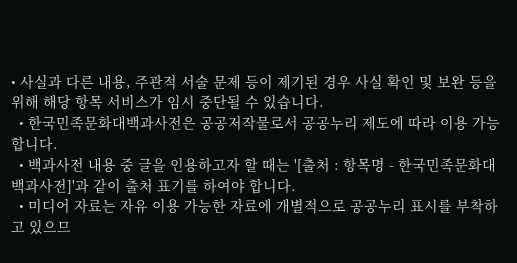• 사실과 다른 내용, 주관적 서술 문제 등이 제기된 경우 사실 확인 및 보완 등을 위해 해당 항목 서비스가 임시 중단될 수 있습니다.
  • 한국민족문화대백과사전은 공공저작물로서 공공누리 제도에 따라 이용 가능합니다.
  • 백과사전 내용 중 글을 인용하고자 할 때는 '[출처 : 항목명 - 한국민족문화대백과사전]'과 같이 출처 표기를 하여야 합니다.
  • 미디어 자료는 자유 이용 가능한 자료에 개별적으로 공공누리 표시를 부착하고 있으므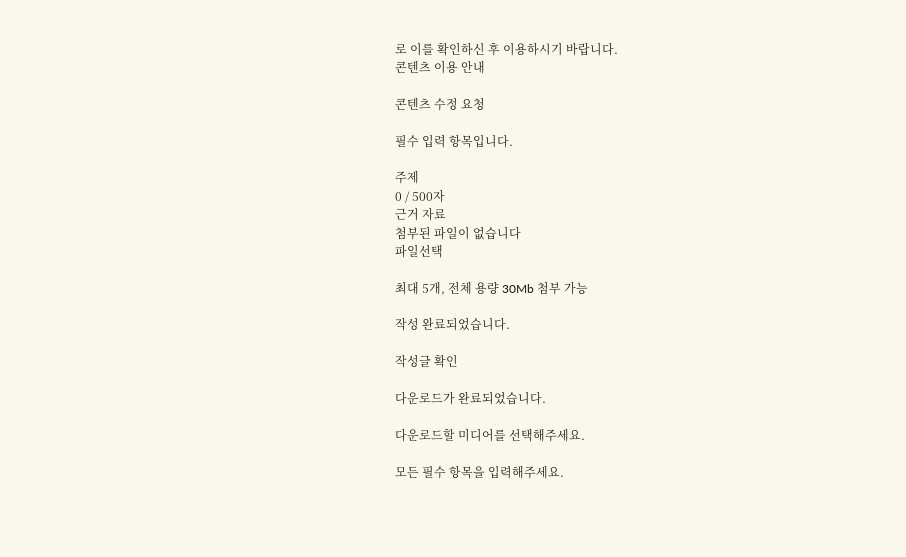로 이를 확인하신 후 이용하시기 바랍니다.
콘텐츠 이용 안내

콘텐츠 수정 요청

필수 입력 항목입니다.

주제
0 / 500자
근거 자료
첨부된 파일이 없습니다
파일선택

최대 5개, 전체 용량 30Mb 첨부 가능

작성 완료되었습니다.

작성글 확인

다운로드가 완료되었습니다.

다운로드할 미디어를 선택해주세요.

모든 필수 항목을 입력해주세요.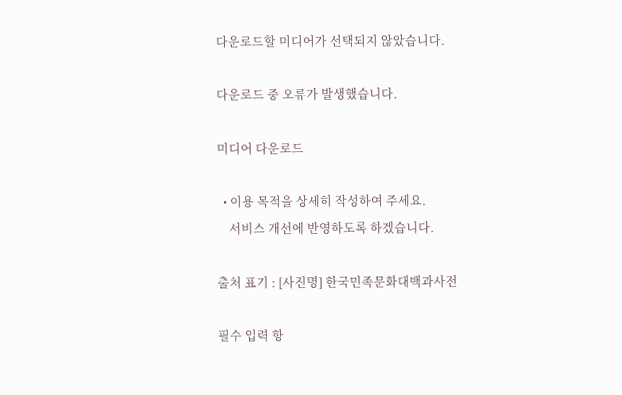다운로드할 미디어가 선택되지 않았습니다.

다운로드 중 오류가 발생했습니다.

미디어 다운로드

  • 이용 목적을 상세히 작성하여 주세요.
    서비스 개선에 반영하도록 하겠습니다.

출처 표기 : [사진명] 한국민족문화대백과사전

필수 입력 항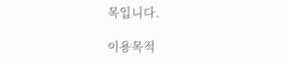목입니다.

이용목적